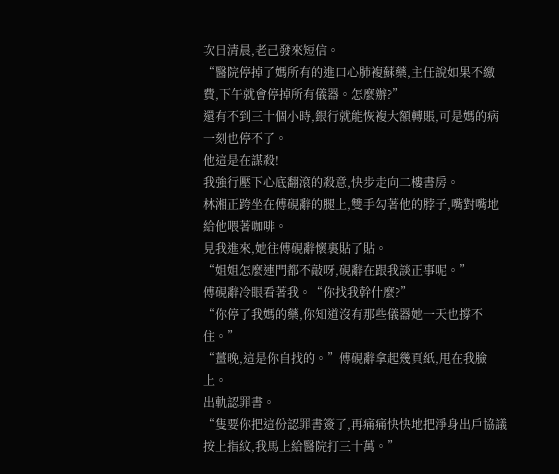次日清晨,老己發來短信。
“醫院停掉了媽所有的進口心肺複蘇藥,主任說如果不繳費,下午就會停掉所有儀器。怎麼辦?”
還有不到三十個小時,銀行就能恢複大額轉賬,可是媽的病一刻也停不了。
他這是在謀殺!
我強行壓下心底翻滾的殺意,快步走向二樓書房。
林湘正跨坐在傅硯辭的腿上,雙手勾著他的脖子,嘴對嘴地給他喂著咖啡。
見我進來,她往傅硯辭懷裏貼了貼。
“姐姐怎麼連門都不敲呀,硯辭在跟我談正事呢。”
傅硯辭冷眼看著我。“你找我幹什麼?”
“你停了我媽的藥,你知道沒有那些儀器她一天也撐不住。”
“薑晚,這是你自找的。”傅硯辭拿起幾頁紙,甩在我臉上。
出軌認罪書。
“隻要你把這份認罪書簽了,再痛痛快快地把淨身出戶協議按上指紋,我馬上給醫院打三十萬。”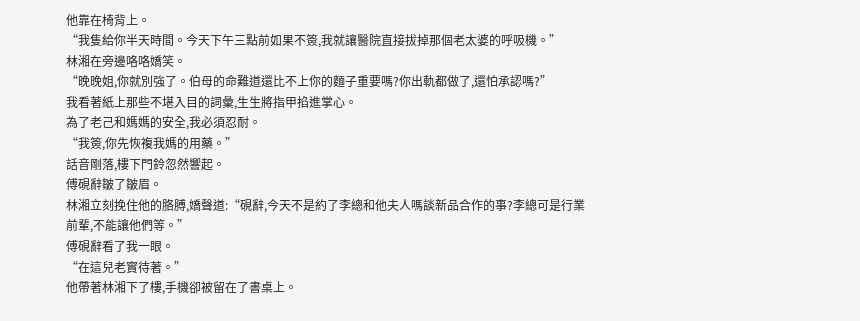他靠在椅背上。
“我隻給你半天時間。今天下午三點前如果不簽,我就讓醫院直接拔掉那個老太婆的呼吸機。”
林湘在旁邊咯咯嬌笑。
“晚晚姐,你就別強了。伯母的命難道還比不上你的麵子重要嗎?你出軌都做了,還怕承認嗎?”
我看著紙上那些不堪入目的詞彙,生生將指甲掐進掌心。
為了老己和媽媽的安全,我必須忍耐。
“我簽,你先恢複我媽的用藥。”
話音剛落,樓下門鈴忽然響起。
傅硯辭皺了皺眉。
林湘立刻挽住他的胳膊,嬌聲道:“硯辭,今天不是約了李總和他夫人嗎談新品合作的事?李總可是行業前輩,不能讓他們等。”
傅硯辭看了我一眼。
“在這兒老實待著。”
他帶著林湘下了樓,手機卻被留在了書桌上。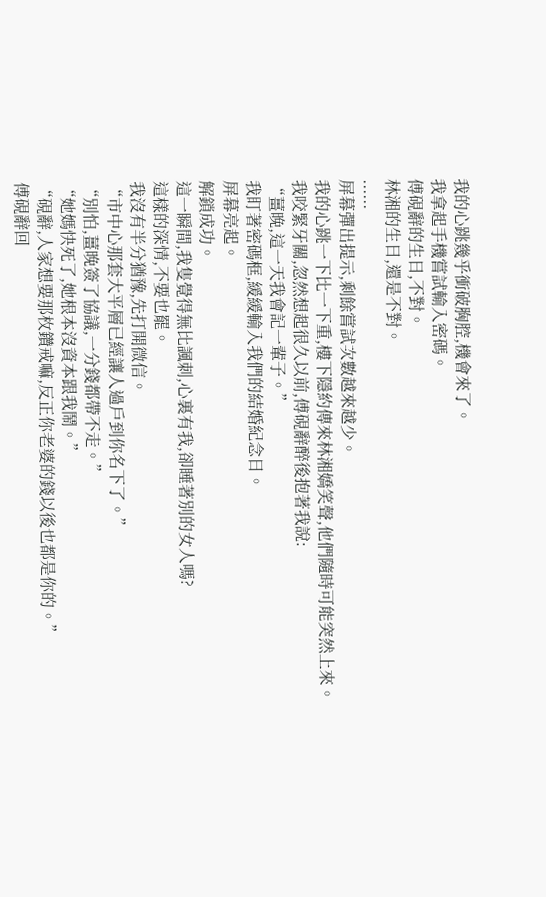我的心跳幾乎衝破胸腔,機會來了。
我拿起手機嘗試輸入密碼。
傅硯辭的生日,不對。
林湘的生日,還是不對。
......
屏幕彈出提示,剩餘嘗試次數越來越少。
我的心跳一下比一下重,樓下隱約傳來林湘嬌笑聲,他們隨時可能突然上來。
我咬緊牙關,忽然想起很久以前,傅硯辭醉後抱著我說:
“薑晚,這一天我會記一輩子。”
我盯著密碼框,緩緩輸入我們的結婚紀念日。
屏幕亮起。
解鎖成功。
這一瞬間,我隻覺得無比諷刺,心裏有我,卻睡著別的女人嗎?
這樣的深情,不要也罷。
我沒有半分猶豫,先打開微信。
“市中心那套大平層已經讓人過戶到你名下了。”
“別怕,薑晚簽了協議,一分錢都帶不走。”
“她媽快死了,她根本沒資本跟我鬧。”
“硯辭,人家想要那枚鑽戒嘛,反正你老婆的錢以後也都是你的。”
傅硯辭回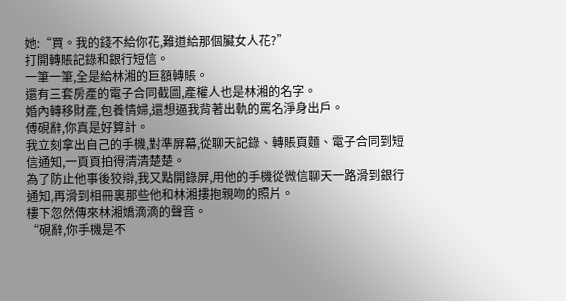她:“買。我的錢不給你花,難道給那個臟女人花?”
打開轉賬記錄和銀行短信。
一筆一筆,全是給林湘的巨額轉賬。
還有三套房產的電子合同截圖,產權人也是林湘的名字。
婚內轉移財產,包養情婦,還想逼我背著出軌的罵名淨身出戶。
傅硯辭,你真是好算計。
我立刻拿出自己的手機,對準屏幕,從聊天記錄、轉賬頁麵、電子合同到短信通知,一頁頁拍得清清楚楚。
為了防止他事後狡辯,我又點開錄屏,用他的手機從微信聊天一路滑到銀行通知,再滑到相冊裏那些他和林湘摟抱親吻的照片。
樓下忽然傳來林湘嬌滴滴的聲音。
“硯辭,你手機是不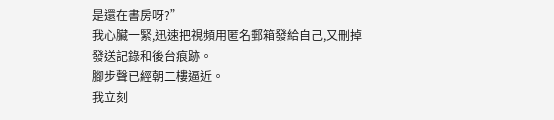是還在書房呀?”
我心臟一緊,迅速把視頻用匿名郵箱發給自己,又刪掉發送記錄和後台痕跡。
腳步聲已經朝二樓逼近。
我立刻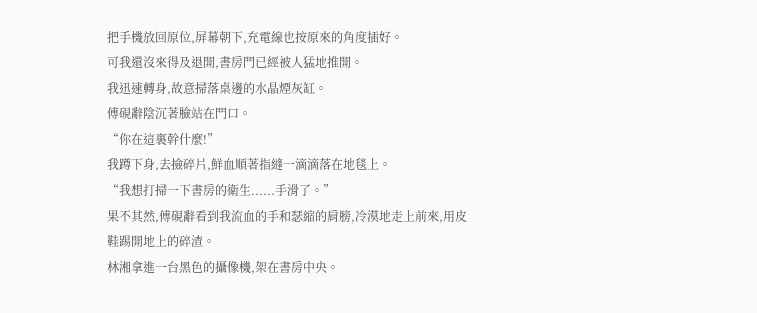把手機放回原位,屏幕朝下,充電線也按原來的角度插好。
可我還沒來得及退開,書房門已經被人猛地推開。
我迅速轉身,故意掃落桌邊的水晶煙灰缸。
傅硯辭陰沉著臉站在門口。
“你在這裏幹什麼!”
我蹲下身,去撿碎片,鮮血順著指縫一滴滴落在地毯上。
“我想打掃一下書房的衛生......手滑了。”
果不其然,傅硯辭看到我流血的手和瑟縮的肩膀,冷漠地走上前來,用皮鞋踢開地上的碎渣。
林湘拿進一台黑色的攝像機,架在書房中央。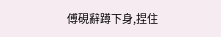傅硯辭蹲下身,捏住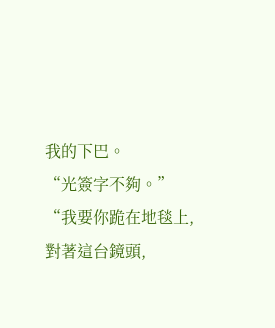我的下巴。
“光簽字不夠。”
“我要你跪在地毯上,對著這台鏡頭,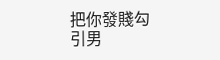把你發賤勾引男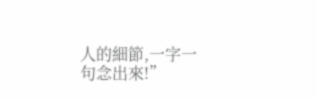人的細節,一字一句念出來!”